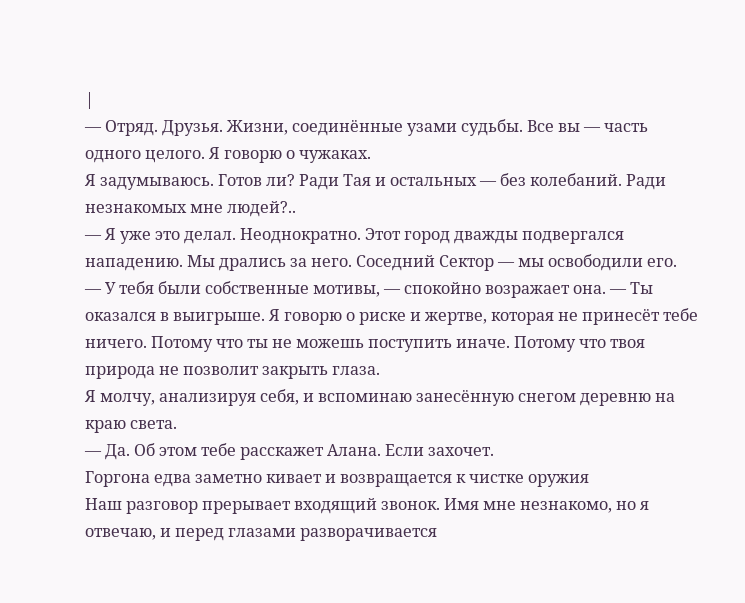|
— Отряд. Друзья. Жизни, соединённые узами судьбы. Все вы — часть одного целого. Я говорю о чужаках.
Я задумываюсь. Готов ли? Ради Тая и остальных — без колебаний. Ради незнакомых мне людей?..
— Я уже это делал. Неоднократно. Этот город дважды подвергался нападению. Мы дрались за него. Соседний Сектор — мы освободили его.
— У тебя были собственные мотивы, — спокойно возражает она. — Ты оказался в выигрыше. Я говорю о риске и жертве, которая не принесёт тебе ничего. Потому что ты не можешь поступить иначе. Потому что твоя природа не позволит закрыть глаза.
Я молчу, анализируя себя, и вспоминаю занесённую снегом деревню на краю света.
— Да. Об этом тебе расскажет Алана. Если захочет.
Горгона едва заметно кивает и возвращается к чистке оружия
Наш разговор прерывает входящий звонок. Имя мне незнакомо, но я отвечаю, и перед глазами разворачивается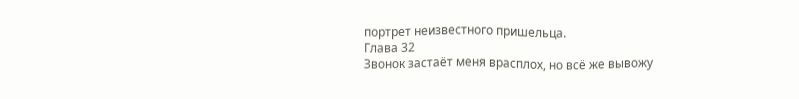портрет неизвестного пришельца.
Глава 32
Звонок застаёт меня врасплох, но всё же вывожу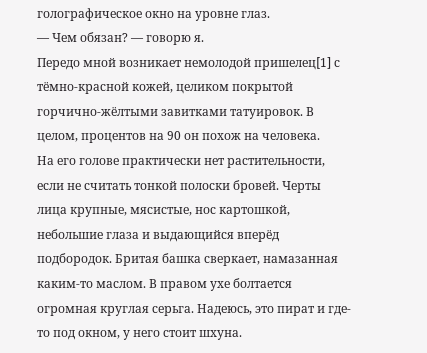голографическое окно на уровне глаз.
— Чем обязан? — говорю я.
Передо мной возникает немолодой пришелец[1] с тёмно-красной кожей, целиком покрытой горчично-жёлтыми завитками татуировок. В целом, процентов на 90 он похож на человека.
На его голове практически нет растительности, если не считать тонкой полоски бровей. Черты лица крупные, мясистые, нос картошкой, небольшие глаза и выдающийся вперёд подбородок. Бритая башка сверкает, намазанная каким-то маслом. В правом ухе болтается огромная круглая серьга. Надеюсь, это пират и где-то под окном, у него стоит шхуна.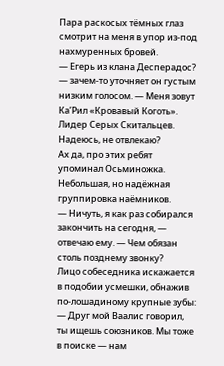Пара раскосых тёмных глаз смотрит на меня в упор из-под нахмуренных бровей.
— Егерь из клана Десперадос? — зачем-то уточняет он густым низким голосом. — Меня зовут Ка’Рил «Кровавый Коготь». Лидер Серых Скитальцев. Надеюсь, не отвлекаю?
Ах да, про этих ребят упоминал Осьминожка. Небольшая, но надёжная группировка наёмников.
— Ничуть, я как раз собирался закончить на сегодня, — отвечаю ему. — Чем обязан столь позднему звонку?
Лицо собеседника искажается в подобии усмешки, обнажив по-лошадиному крупные зубы:
— Друг мой Ваалис говорил, ты ищешь союзников. Мы тоже в поиске — нам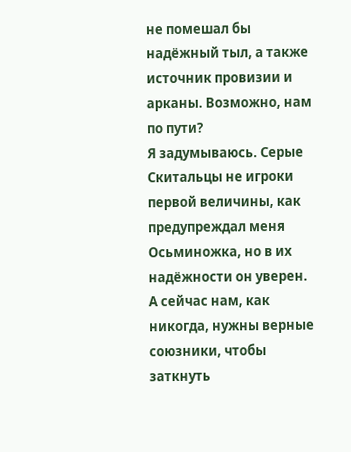не помешал бы надёжный тыл, а также источник провизии и арканы. Возможно, нам по пути?
Я задумываюсь. Серые Скитальцы не игроки первой величины, как предупреждал меня Осьминожка, но в их надёжности он уверен. А сейчас нам, как никогда, нужны верные союзники, чтобы заткнуть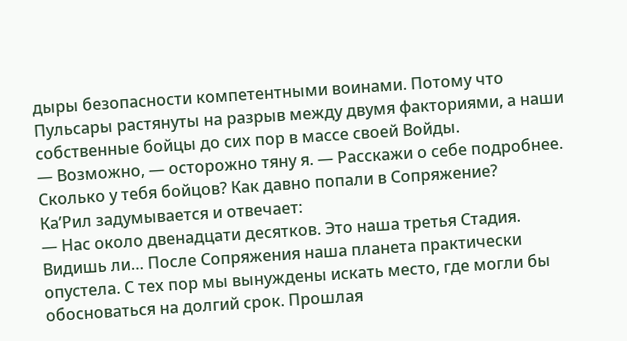дыры безопасности компетентными воинами. Потому что Пульсары растянуты на разрыв между двумя факториями, а наши собственные бойцы до сих пор в массе своей Войды.
— Возможно, — осторожно тяну я. — Расскажи о себе подробнее. Сколько у тебя бойцов? Как давно попали в Сопряжение?
Ка’Рил задумывается и отвечает:
— Нас около двенадцати десятков. Это наша третья Стадия. Видишь ли… После Сопряжения наша планета практически опустела. С тех пор мы вынуждены искать место, где могли бы обосноваться на долгий срок. Прошлая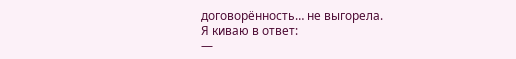договорённость… не выгорела.
Я киваю в ответ:
—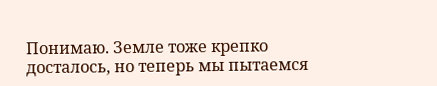Понимаю. Земле тоже крепко досталось, но теперь мы пытаемся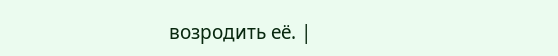возродить её. |